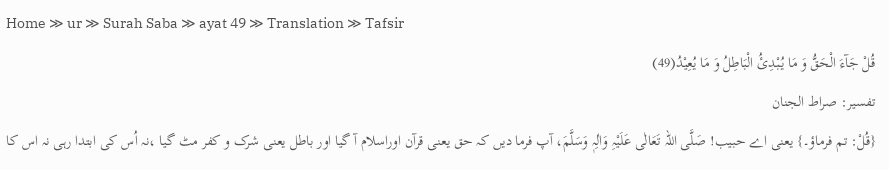Home ≫ ur ≫ Surah Saba ≫ ayat 49 ≫ Translation ≫ Tafsir
قُلْ جَآءَ الْحَقُّ وَ مَا یُبْدِئُ الْبَاطِلُ وَ مَا یُعِیْدُ(49)
تفسیر: صراط الجنان
{قُلْ: تم فرماؤ۔} یعنی اے حبیب! صَلَّی اللہ تَعَالٰی عَلَیْہِ وَاٰلِہٖ وَسَلَّمَ، آپ فرما دیں کہ حق یعنی قرآن اوراسلام آ گیا اور باطل یعنی شرک و کفر مٹ گیا ،نہ اُس کی ابتدا رہی نہ اس کا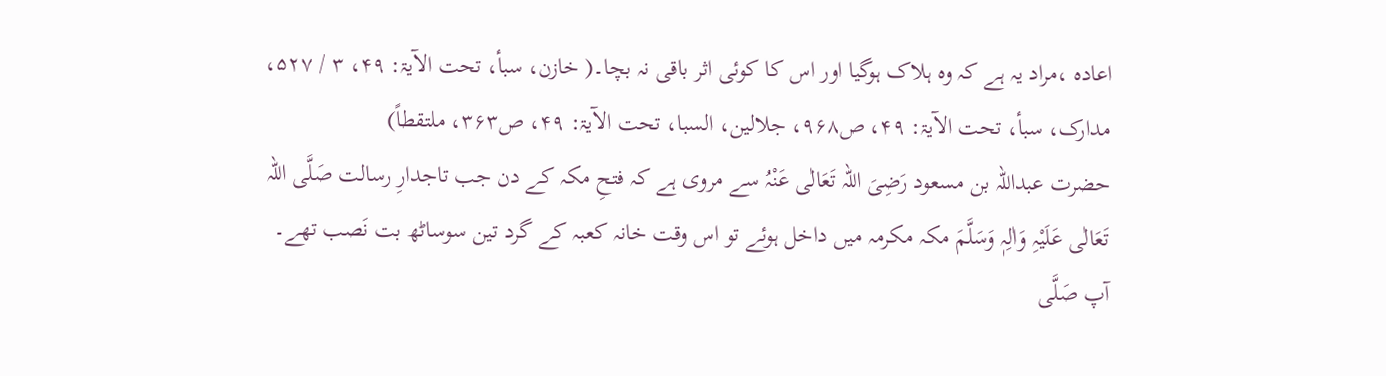اعادہ ،مراد یہ ہے کہ وہ ہلاک ہوگیا اور اس کا کوئی اثر باقی نہ بچا۔( خازن، سبأ، تحت الآیۃ: ۴۹، ۳ / ۵۲۷، مدارک، سبأ، تحت الآیۃ: ۴۹، ص۹۶۸، جلالین، السبا، تحت الآیۃ: ۴۹، ص۳۶۳، ملتقطاً)
حضرت عبداللہ بن مسعود رَضِیَ اللہ تَعَالٰی عَنْہُ سے مروی ہے کہ فتحِ مکہ کے دن جب تاجدارِ رسالت صَلَّی اللہ تَعَالٰی عَلَیْہِ وَاٰلِہٖ وَسَلَّمَ مکہ مکرمہ میں داخل ہوئے تو اس وقت خانہ کعبہ کے گرد تین سوساٹھ بت نَصب تھے۔ آپ صَلَّی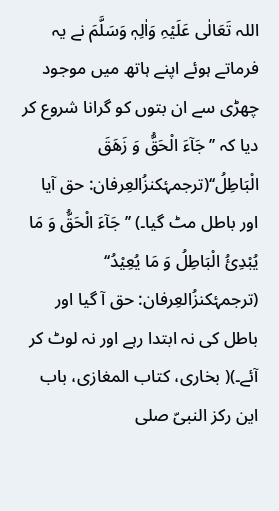اللہ تَعَالٰی عَلَیْہِ وَاٰلِہٖ وَسَلَّمَ نے یہ فرماتے ہوئے اپنے ہاتھ میں موجود چھڑی سے ان بتوں کو گرانا شروع کر دیا کہ ’’جَآءَ الْحَقُّ وَ زَهَقَ الْبَاطِلُ‘‘(ترجمۂکنزُالعِرفان: حق آیا اور باطل مٹ گیا۔) ’’جَآءَ الْحَقُّ وَ مَا یُبْدِئُ الْبَاطِلُ وَ مَا یُعِیْدُ‘‘ (ترجمۂکنزُالعِرفان: حق آ گیا اور باطل کی نہ ابتدا رہے اور نہ لوٹ کر آئے۔)( بخاری، کتاب المغازی، باب این رکز النبیّ صلی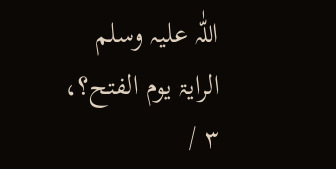اللّٰہ علیہ وسلم الرایۃ یوم الفتح؟، ۳ /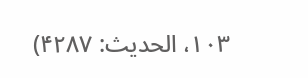۱۰۳، الحدیث: ۴۲۸۷)